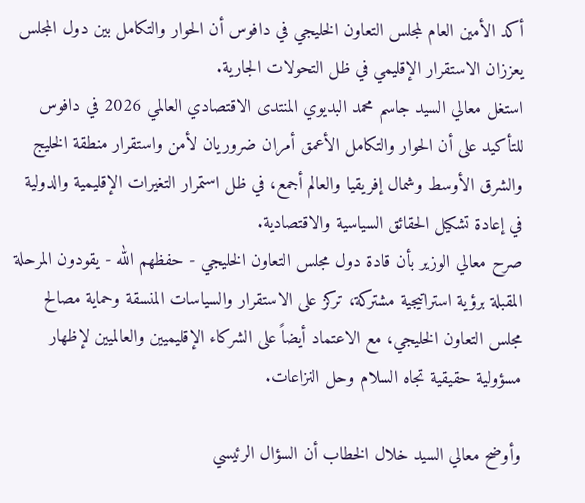أكد الأمين العام لمجلس التعاون الخليجي في دافوس أن الحوار والتكامل بين دول المجلس يعززان الاستقرار الإقليمي في ظل التحولات الجارية.
استغل معالي السيد جاسم محمد البديوي المنتدى الاقتصادي العالمي 2026 في دافوس للتأكيد على أن الحوار والتكامل الأعمق أمران ضروريان لأمن واستقرار منطقة الخليج والشرق الأوسط وشمال إفريقيا والعالم أجمع، في ظل استمرار التغيرات الإقليمية والدولية في إعادة تشكيل الحقائق السياسية والاقتصادية.
صرح معالي الوزير بأن قادة دول مجلس التعاون الخليجي - حفظهم الله - يقودون المرحلة المقبلة برؤية استراتيجية مشتركة، تركز على الاستقرار والسياسات المنسقة وحماية مصالح مجلس التعاون الخليجي، مع الاعتماد أيضاً على الشركاء الإقليميين والعالميين لإظهار مسؤولية حقيقية تجاه السلام وحل النزاعات.

وأوضح معالي السيد خلال الخطاب أن السؤال الرئيسي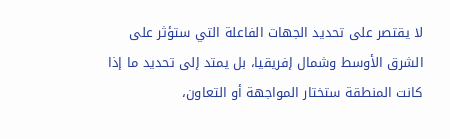لا يقتصر على تحديد الجهات الفاعلة التي ستؤثر على الشرق الأوسط وشمال إفريقيا، بل يمتد إلى تحديد ما إذا كانت المنطقة ستختار المواجهة أو التعاون،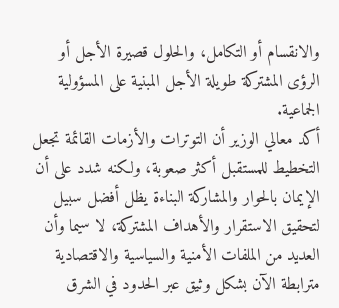والانقسام أو التكامل، والحلول قصيرة الأجل أو الرؤى المشتركة طويلة الأجل المبنية على المسؤولية الجماعية.
أكد معالي الوزير أن التوترات والأزمات القائمة تجعل التخطيط للمستقبل أكثر صعوبة، ولكنه شدد على أن الإيمان بالحوار والمشاركة البناءة يظل أفضل سبيل لتحقيق الاستقرار والأهداف المشتركة، لا سيما وأن العديد من الملفات الأمنية والسياسية والاقتصادية مترابطة الآن بشكل وثيق عبر الحدود في الشرق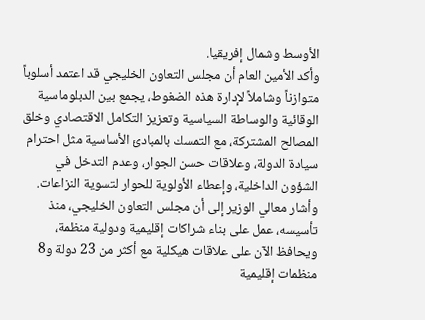الأوسط وشمال إفريقيا.
وأكد الأمين العام أن مجلس التعاون الخليجي قد اعتمد أسلوباً متوازناً وشاملاً لإدارة هذه الضغوط، يجمع بين الدبلوماسية الوقائية والوساطة السياسية وتعزيز التكامل الاقتصادي وخلق المصالح المشتركة، مع التمسك بالمبادئ الأساسية مثل احترام سيادة الدولة، وعلاقات حسن الجوار، وعدم التدخل في الشؤون الداخلية، وإعطاء الأولوية للحوار لتسوية النزاعات.
وأشار معالي الوزير إلى أن مجلس التعاون الخليجي، منذ تأسيسه، عمل على بناء شراكات إقليمية ودولية منظمة، ويحافظ الآن على علاقات هيكلية مع أكثر من 23 دولة و8 منظمات إقليمية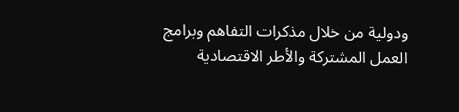ودولية من خلال مذكرات التفاهم وبرامج العمل المشتركة والأطر الاقتصادية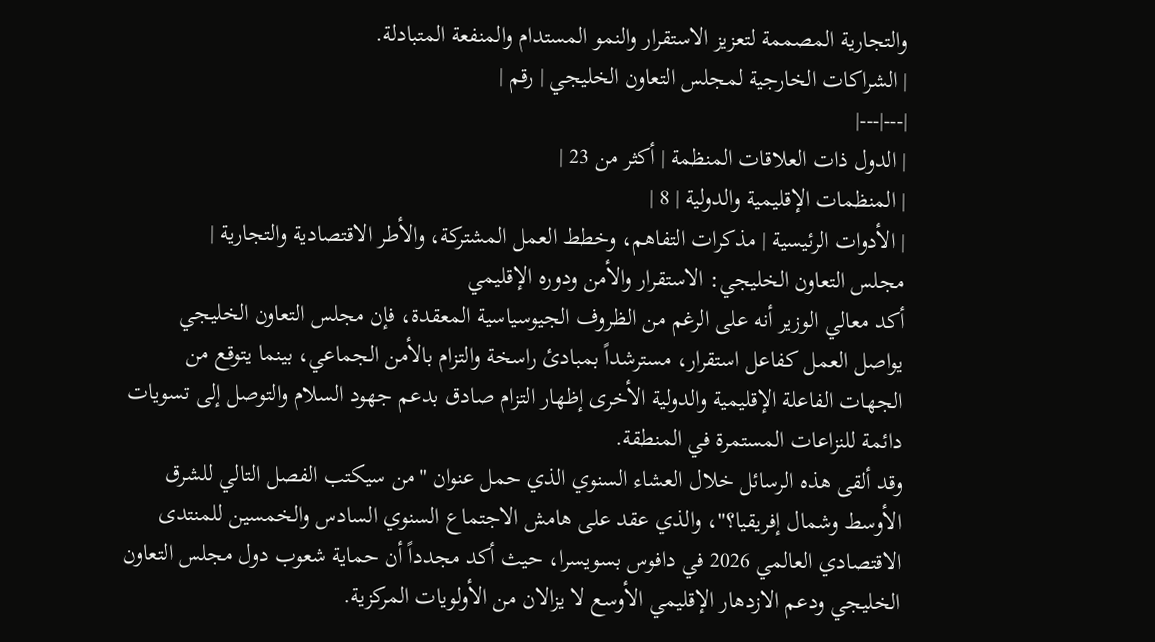والتجارية المصممة لتعزيز الاستقرار والنمو المستدام والمنفعة المتبادلة.
| الشراكات الخارجية لمجلس التعاون الخليجي | رقم |
|---|---|
| الدول ذات العلاقات المنظمة | أكثر من 23 |
| المنظمات الإقليمية والدولية | 8 |
| الأدوات الرئيسية | مذكرات التفاهم، وخطط العمل المشتركة، والأطر الاقتصادية والتجارية |
مجلس التعاون الخليجي: الاستقرار والأمن ودوره الإقليمي
أكد معالي الوزير أنه على الرغم من الظروف الجيوسياسية المعقدة، فإن مجلس التعاون الخليجي يواصل العمل كفاعل استقرار، مسترشداً بمبادئ راسخة والتزام بالأمن الجماعي، بينما يتوقع من الجهات الفاعلة الإقليمية والدولية الأخرى إظهار التزام صادق بدعم جهود السلام والتوصل إلى تسويات دائمة للنزاعات المستمرة في المنطقة.
وقد ألقى هذه الرسائل خلال العشاء السنوي الذي حمل عنوان "من سيكتب الفصل التالي للشرق الأوسط وشمال إفريقيا؟"، والذي عقد على هامش الاجتماع السنوي السادس والخمسين للمنتدى الاقتصادي العالمي 2026 في دافوس بسويسرا، حيث أكد مجدداً أن حماية شعوب دول مجلس التعاون الخليجي ودعم الازدهار الإقليمي الأوسع لا يزالان من الأولويات المركزية.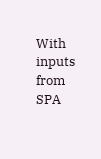With inputs from SPA